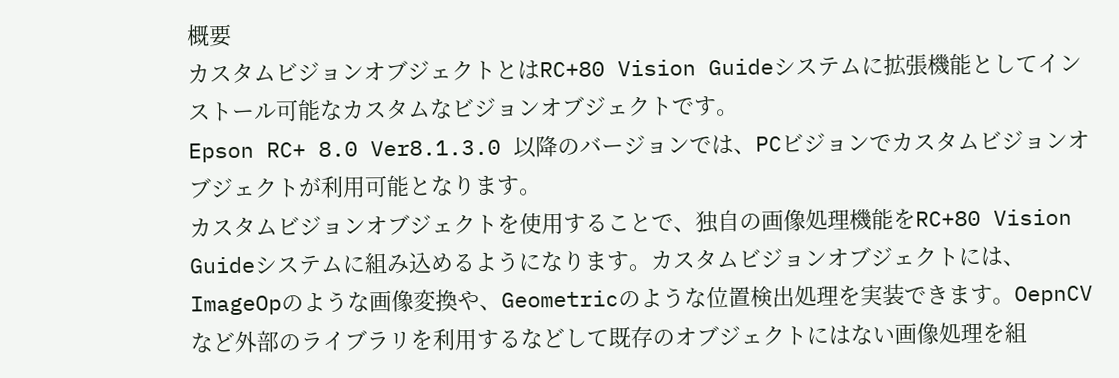概要
カスタムビジョンオブジェクトとはRC+80 Vision Guideシステムに拡張機能としてインストール可能なカスタムなビジョンオブジェクトです。
Epson RC+ 8.0 Ver8.1.3.0 以降のバージョンでは、PCビジョンでカスタムビジョンオブジェクトが利用可能となります。
カスタムビジョンオブジェクトを使用することで、独自の画像処理機能をRC+80 Vision Guideシステムに組み込めるようになります。カスタムビジョンオブジェクトには、ImageOpのような画像変換や、Geometricのような位置検出処理を実装できます。OepnCVなど外部のライブラリを利用するなどして既存のオブジェクトにはない画像処理を組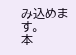み込めます。
本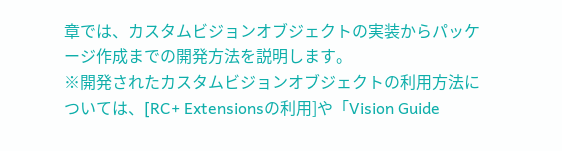章では、カスタムビジョンオブジェクトの実装からパッケージ作成までの開発方法を説明します。
※開発されたカスタムビジョンオブジェクトの利用方法については、[RC+ Extensionsの利用]や「Vision Guide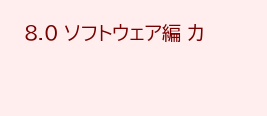8.0 ソフトウェア編 カ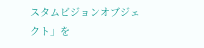スタムビジョンオブジェクト」を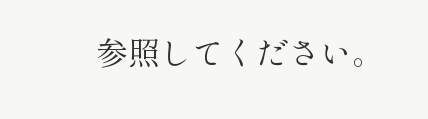参照してください。